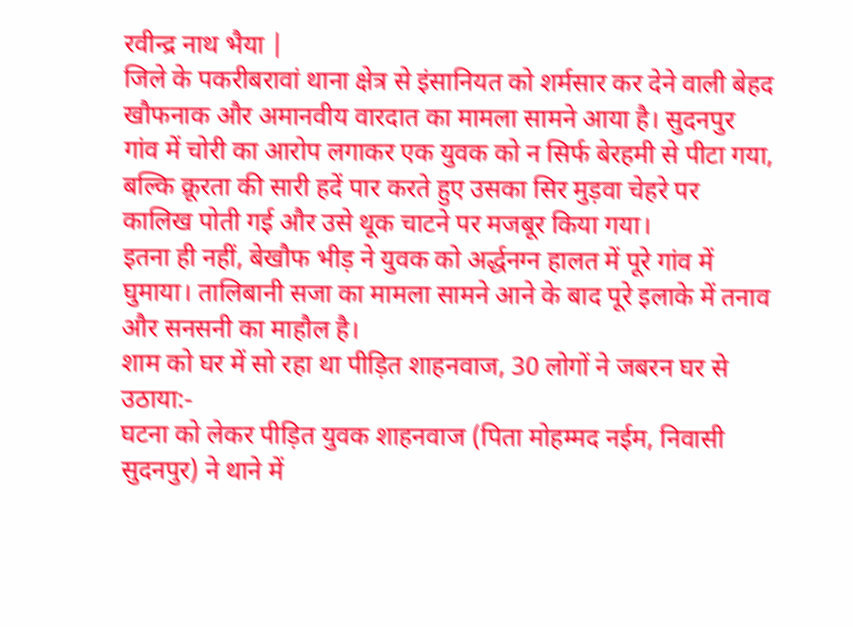रवीन्द्र नाथ भैया |
जिले के पकरीबरावां थाना क्षेत्र से इंसानियत को शर्मसार कर देने वाली बेहद खौफनाक और अमानवीय वारदात का मामला सामने आया है। सुदनपुर गांव में चोरी का आरोप लगाकर एक युवक को न सिर्फ बेरहमी से पीटा गया, बल्कि क्रूरता की सारी हदें पार करते हुए उसका सिर मुड़वा चेहरे पर कालिख पोती गई और उसे थूक चाटने पर मजबूर किया गया।
इतना ही नहीं, बेखौफ भीड़ ने युवक को अर्द्धनग्न हालत में पूरे गांव में घुमाया। तालिबानी सजा का मामला सामने आने के बाद पूरे इलाके में तनाव और सनसनी का माहौल है।
शाम को घर में सो रहा था पीड़ित शाहनवाज, 30 लोगों ने जबरन घर से उठाया:-
घटना को लेकर पीड़ित युवक शाहनवाज (पिता मोहम्मद नईम, निवासी सुदनपुर) ने थाने में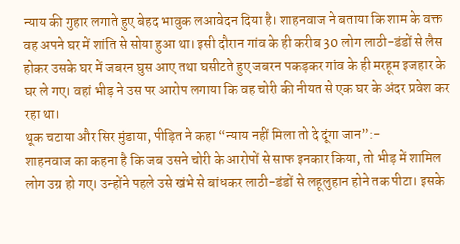न्याय की गुहार लगाते हुए बेहद भावुक लआवेदन दिया है। शाहनवाज ने बताया कि शाम के वक्त वह अपने घर में शांति से सोया हुआ था। इसी दौरान गांव के ही करीब 30 लोग लाठी-डंडों से लैस होकर उसके घर में जबरन घुस आए तथा घसीटते हुए जबरन पकड़कर गांव के ही मरहूम इजहार के घर ले गए। वहां भीड़ ने उस पर आरोप लगाया कि वह चोरी की नीयत से एक घर के अंदर प्रवेश कर रहा था।
थूक चटाया और सिर मुंडाया, पीड़ित ने कहा “न्याय नहीं मिला तो दे दूंगा जान”:-
शाहनवाज का कहना है कि जब उसने चोरी के आरोपों से साफ इनकार किया, तो भीड़ में शामिल लोग उग्र हो गए। उन्होंने पहले उसे खंभे से बांधकर लाठी-डंडों से लहूलुहान होने तक पीटा। इसके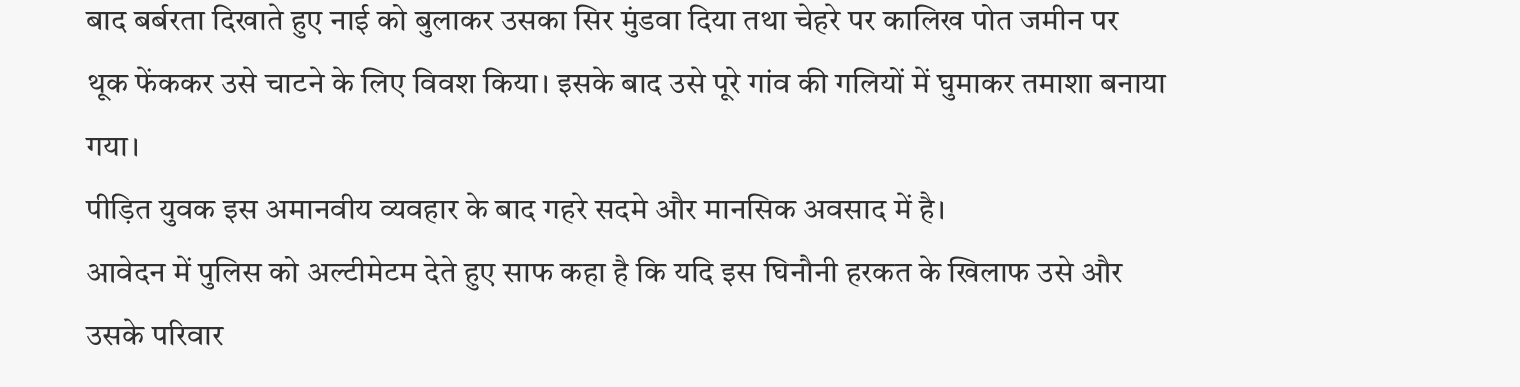बाद बर्बरता दिखाते हुए नाई को बुलाकर उसका सिर मुंडवा दिया तथा चेहरे पर कालिख पोत जमीन पर थूक फेंककर उसे चाटने के लिए विवश किया। इसके बाद उसे पूरे गांव की गलियों में घुमाकर तमाशा बनाया गया।
पीड़ित युवक इस अमानवीय व्यवहार के बाद गहरे सदमे और मानसिक अवसाद में है।
आवेदन में पुलिस को अल्टीमेटम देते हुए साफ कहा है कि यदि इस घिनौनी हरकत के खिलाफ उसे और उसके परिवार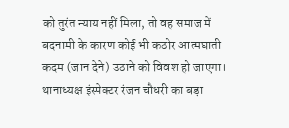को तुरंत न्याय नहीं मिला, तो वह समाज में बदनामी के कारण कोई भी कठोर आत्मघाती कदम (जान देने) उठाने को विवश हो जाएगा।
थानाध्यक्ष इंस्पेक्टर रंजन चौधरी का बड़ा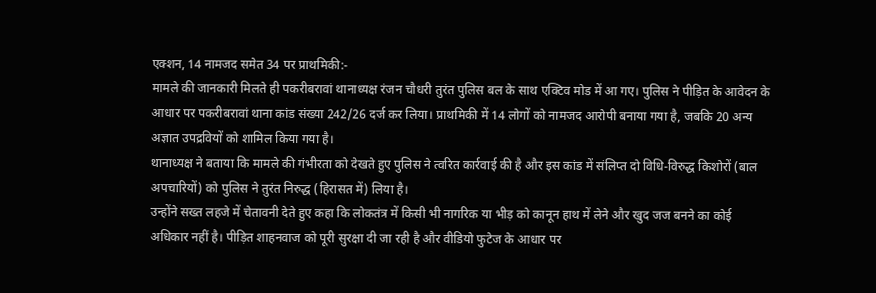एक्शन, 14 नामजद समेत 34 पर प्राथमिकी:-
मामले की जानकारी मिलते ही पकरीबरावां थानाध्यक्ष रंजन चौधरी तुरंत पुलिस बल के साथ एक्टिव मोड में आ गए। पुलिस ने पीड़ित के आवेदन के आधार पर पकरीबरावां थाना कांड संख्या 242/26 दर्ज कर लिया। प्राथमिकी में 14 लोगों को नामजद आरोपी बनाया गया है, जबकि 20 अन्य अज्ञात उपद्रवियों को शामिल किया गया है।
थानाध्यक्ष ने बताया कि मामले की गंभीरता को देखते हुए पुलिस ने त्वरित कार्रवाई की है और इस कांड में संलिप्त दो विधि-विरुद्ध किशोरों (बाल अपचारियों) को पुलिस ने तुरंत निरुद्ध (हिरासत में) लिया है।
उन्होंने सख्त लहजे में चेतावनी देते हुए कहा कि लोकतंत्र में किसी भी नागरिक या भीड़ को कानून हाथ में लेने और खुद जज बनने का कोई अधिकार नहीं है। पीड़ित शाहनवाज को पूरी सुरक्षा दी जा रही है और वीडियो फुटेज के आधार पर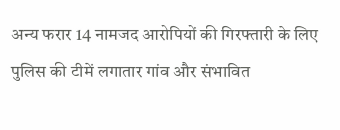अन्य फरार 14 नामजद आरोपियों की गिरफ्तारी के लिए पुलिस की टीमें लगातार गांव और संभावित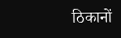ठिकानों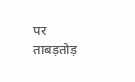पर ताबड़तोड़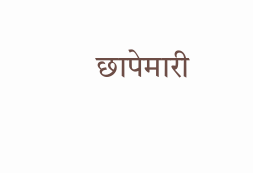छापेमारी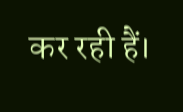कर रही हैं।